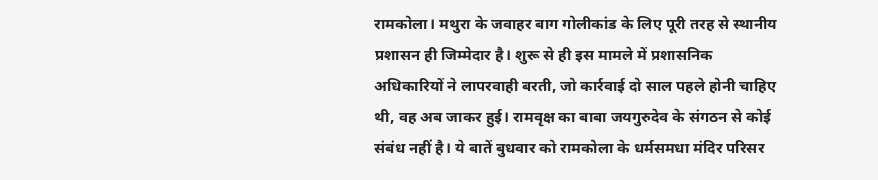रामकोला। मथुरा के जवाहर बाग गोलीकांड के लिए पूरी तरह से स्थानीय प्रशासन ही जिम्मेदार है। शुरू से ही इस मामले में प्रशासनिक अधिकारियों ने लापरवाही बरती, जो कार्रवाई दो साल पहले होनी चाहिए थी, वह अब जाकर हुई। रामवृक्ष का बाबा जयगुरुदेव के संगठन से कोई संबंध नहीं है। ये बातें बुधवार को रामकोला के धर्मसमधा मंदिर परिसर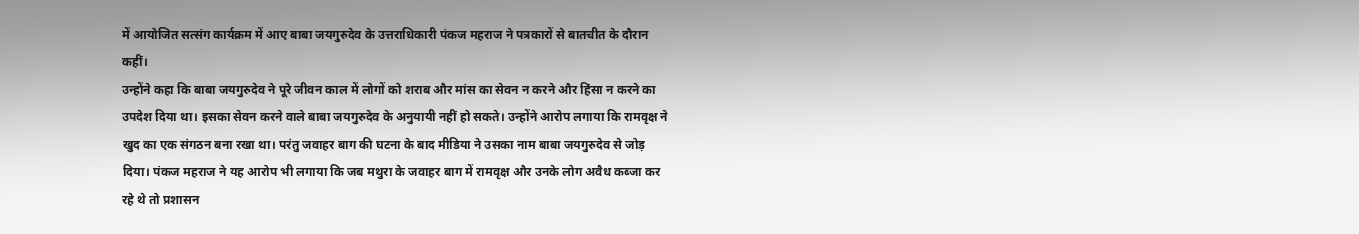में आयोजित सत्संग कार्यक्रम में आए बाबा जयगुरुदेव के उत्तराधिकारी पंकज महराज ने पत्रकारों से बातचीत के दौरान कहीं।
उन्होंने कहा कि बाबा जयगुरुदेव ने पूरे जीवन काल में लोगों को शराब और मांस का सेवन न करने और हिंसा न करने का उपदेश दिया था। इसका सेवन करने वाले बाबा जयगुरुदेव के अनुयायी नहीं हो सकते। उन्होंने आरोप लगाया कि रामवृक्ष ने खुद का एक संगठन बना रखा था। परंतु जवाहर बाग की घटना के बाद मीडिया ने उसका नाम बाबा जयगुरुदेव से जोड़ दिया। पंकज महराज ने यह आरोप भी लगाया कि जब मथुरा के जवाहर बाग में रामवृक्ष और उनके लोग अवैध कब्जा कर रहे थे तो प्रशासन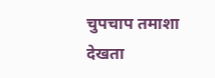चुपचाप तमाशा देखता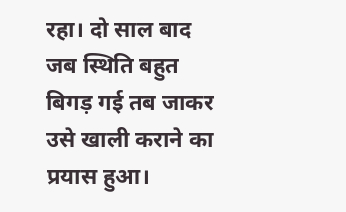रहा। दो साल बाद जब स्थिति बहुत बिगड़ गई तब जाकर उसे खाली कराने का प्रयास हुआ।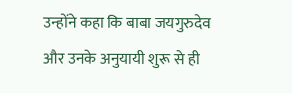उन्होंने कहा कि बाबा जयगुरुदेव और उनके अनुयायी शुरू से ही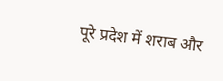पूरे प्रदेश में शराब और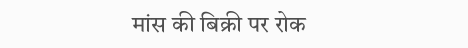मांस की बिक्री पर रोक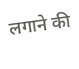लगाने की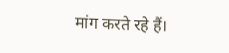मांग करते रहे हैं।